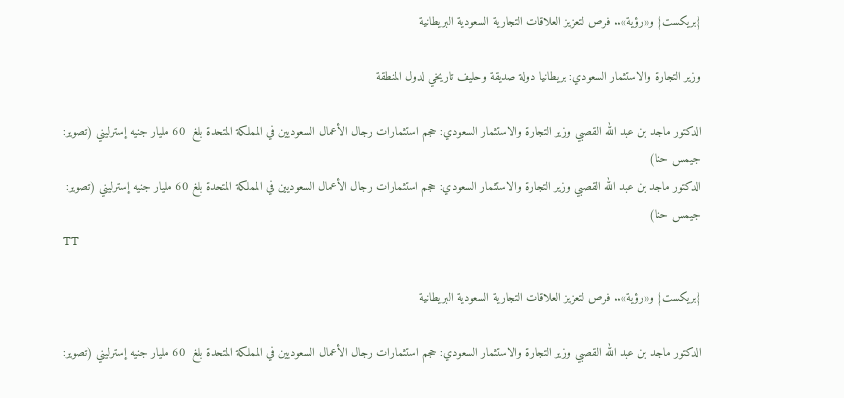{بريكست} و«رؤية».. فرص لتعزيز العلاقات التجارية السعودية البريطانية

وزير التجارة والاستثمار السعودي: بريطانيا دولة صديقة وحليف تاريخي لدول المنطقة

الدكتور ماجد بن عبد الله القصبي وزير التجارة والاستثمار السعودي: حجم استثمارات رجال الأعمال السعوديين في المملكة المتحدة بلغ  60 مليار جنيه إسترليني (تصوير: جيمس حنا)
الدكتور ماجد بن عبد الله القصبي وزير التجارة والاستثمار السعودي: حجم استثمارات رجال الأعمال السعوديين في المملكة المتحدة بلغ 60 مليار جنيه إسترليني (تصوير: جيمس حنا)
TT

{بريكست} و«رؤية».. فرص لتعزيز العلاقات التجارية السعودية البريطانية

الدكتور ماجد بن عبد الله القصبي وزير التجارة والاستثمار السعودي: حجم استثمارات رجال الأعمال السعوديين في المملكة المتحدة بلغ  60 مليار جنيه إسترليني (تصوير: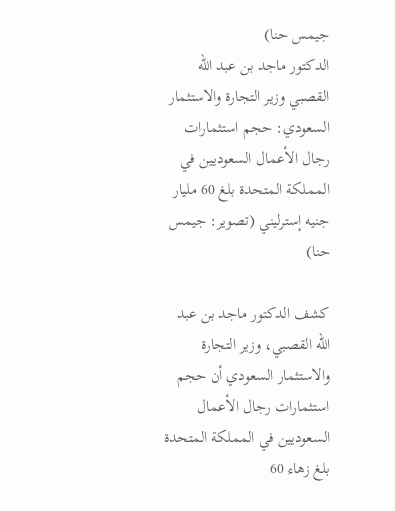جيمس حنا)
الدكتور ماجد بن عبد الله القصبي وزير التجارة والاستثمار السعودي: حجم استثمارات رجال الأعمال السعوديين في المملكة المتحدة بلغ 60 مليار جنيه إسترليني (تصوير: جيمس حنا)

كشف الدكتور ماجد بن عبد الله القصبي، وزير التجارة والاستثمار السعودي أن حجم استثمارات رجال الأعمال السعوديين في المملكة المتحدة بلغ زهاء 60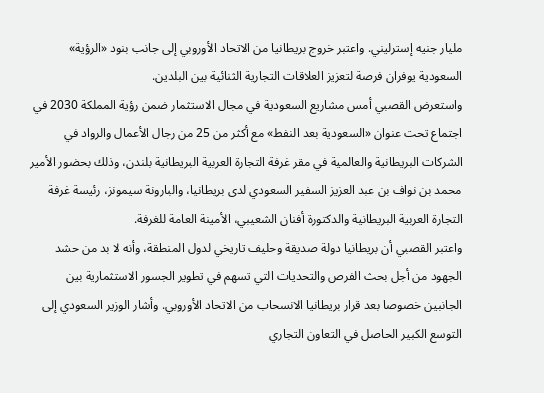مليار جنيه إسترليني. واعتبر خروج بريطانيا من الاتحاد الأوروبي إلى جانب بنود «الرؤية» السعودية يوفران فرصة لتعزيز العلاقات التجارية الثنائية بين البلدين.
واستعرض القصبي أمس مشاريع السعودية في مجال الاستثمار ضمن رؤية المملكة 2030 في اجتماع تحت عنوان «السعودية بعد النفط» مع أكثر من 25 من رجال الأعمال والرواد في الشركات البريطانية والعالمية في مقر غرفة التجارة العربية البريطانية بلندن، وذلك بحضور الأمير محمد بن نواف بن عبد العزيز السفير السعودي لدى بريطانيا، والبارونة سيمونز، رئيسة غرفة التجارة العربية البريطانية والدكتورة أفنان الشعيبي، الأمينة العامة للغرفة.
واعتبر القصبي أن بريطانيا دولة صديقة وحليف تاريخي لدول المنطقة، وأنه لا بد من حشد الجهود من أجل بحث الفرص والتحديات التي تسهم في تطوير الجسور الاستثمارية بين الجانبين خصوصا بعد قرار بريطانيا الانسحاب من الاتحاد الأوروبي. وأشار الوزير السعودي إلى التوسع الكبير الحاصل في التعاون التجاري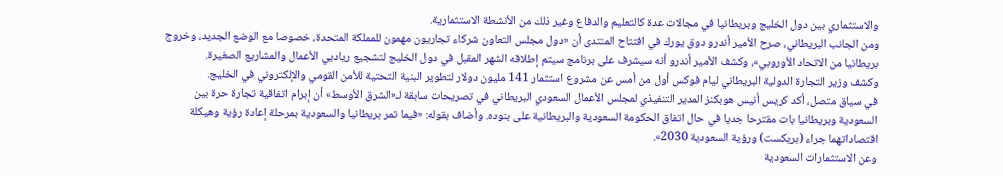والاستثماري بين دول الخليج وبريطانيا في مجالات عدة كالتعليم والدفاع وغير ذلك من الأنشطة الاستثمارية.
ومن الجانب البريطاني، صرح الأمير أندرو دوق يورك في افتتاح المنتدى أن «دول مجلس التعاون شركاء تجاريون مهمون للمملكة المتحدة، خصوصا مع الوضع الجديد، وخروج بريطانيا من الاتحاد الأوروبي»، وكشف الأمير أندرو أنه سيشرف على برنامج سيتم إطلاقه الشهر المقبل في دول الخليج لتشجيع رياديي الأعمال والمشاريع الصغيرة.
وكشف وزير التجارة الدولية البريطاني ليام فوكس أول من أمس عن مشروع استثمار 141 مليون دولار لتطوير البنية التحتية للأمن القومي والإلكتروني في الخليج.
في سياق متصل، أكد كريس أنيس هوبكنز المدير التنفيذي لمجلس الأعمال السعودي البريطاني في تصريحات سابقة لـ«الشرق الأوسط» أن إبرام اتفاقية تجارة حرة بين السعودية وبريطانيا بات مقترحا جديا في حال اتفاق الحكومة السعودية والبريطانية على بنوده. وأضاف بقوله: «فيما تمر بريطانيا والسعودية بمرحلة إعادة رؤية وهيكلة اقتصاداتهما جراء (بريكست) ورؤية السعودية 2030».
وعن الاستثمارات السعودية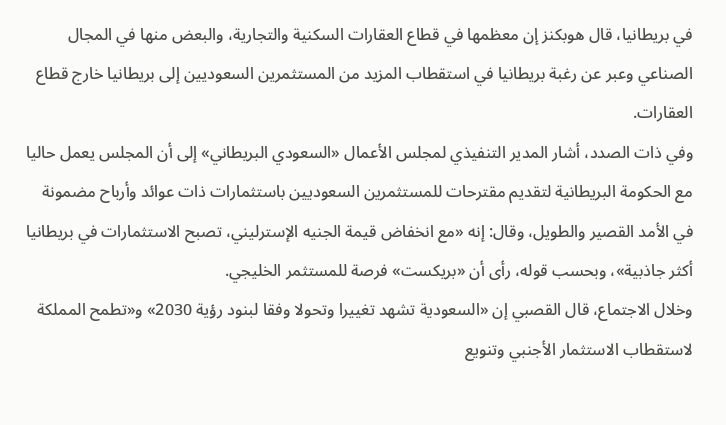في بريطانيا، قال هوبكنز إن معظمها في قطاع العقارات السكنية والتجارية، والبعض منها في المجال الصناعي وعبر عن رغبة بريطانيا في استقطاب المزيد من المستثمرين السعوديين إلى بريطانيا خارج قطاع العقارات.
وفي ذات الصدد، أشار المدير التنفيذي لمجلس الأعمال «السعودي البريطاني» إلى أن المجلس يعمل حاليا مع الحكومة البريطانية لتقديم مقترحات للمستثمرين السعوديين باستثمارات ذات عوائد وأرباح مضمونة في الأمد القصير والطويل، وقال: إنه «مع انخفاض قيمة الجنيه الإسترليني، تصبح الاستثمارات في بريطانيا أكثر جاذبية»، وبحسب قوله، رأى أن «بريكست» فرصة للمستثمر الخليجي.
وخلال الاجتماع، قال القصبي إن «السعودية تشهد تغييرا وتحولا وفقا لبنود رؤية 2030» و«تطمح المملكة لاستقطاب الاستثمار الأجنبي وتنويع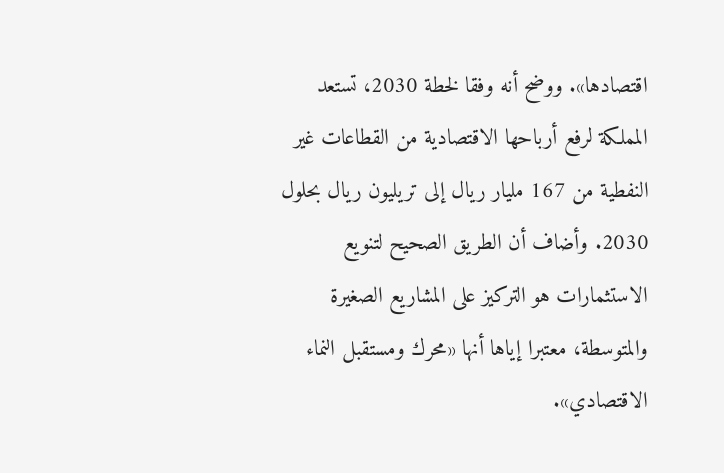اقتصادها». ووضح أنه وفقا لخطة 2030، تستعد المملكة لرفع أرباحها الاقتصادية من القطاعات غير النفطية من 167 مليار ريال إلى تريليون ريال بحلول 2030. وأضاف أن الطريق الصحيح لتنويع الاستثمارات هو التركيز على المشاريع الصغيرة والمتوسطة، معتبرا إياها أنها «محرك ومستقبل النماء الاقتصادي».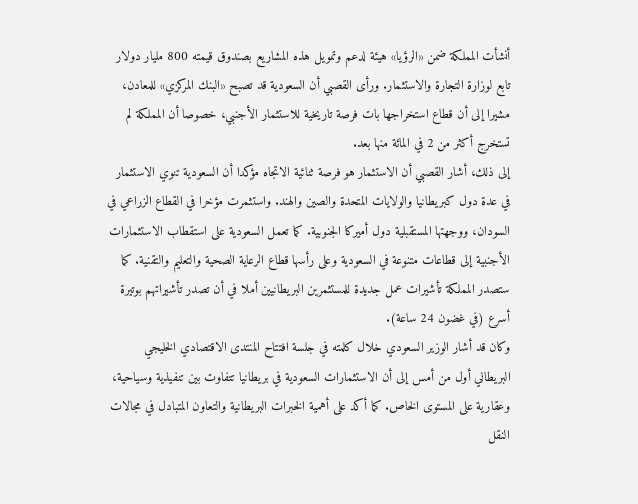أنشأت المملكة ضمن «الرؤيا» هيئة لدعم وتمويل هذه المشاريع بصندوق قيمته 800 مليار دولار تابع لوزارة التجارة والاستثمار. ورأى القصبي أن السعودية قد تصبح «البنك المركزي» للمعادن، مشيرا إلى أن قطاع استخراجها بات فرصة تاريخية للاستثمار الأجنبي، خصوصا أن المملكة لم تستخرج أكثر من 2 في المائة منها بعد.
إلى ذلك، أشار القصبي أن الاستثمار هو فرصة ثنائية الاتجاه مؤكدا أن السعودية تنوي الاستثمار في عدة دول كبريطانيا والولايات المتحدة والصين والهند. واستثمرت مؤخرا في القطاع الزراعي في السودان، ووجهتها المستقبلية دول أميركا الجنوبية. كما تعمل السعودية على استقطاب الاستثمارات الأجنبية إلى قطاعات متنوعة في السعودية وعلى رأسها قطاع الرعاية الصحية والتعليم والتقنية. كما ستصدر المملكة تأشيرات عمل جديدة للمستثمرين البريطانيين أملا في أن تصدر تأشيراتهم بوتيرة أسرع (في غضون 24 ساعة).
وكان قد أشار الوزير السعودي خلال كلمته في جلسة افتتاح المنتدى الاقتصادي الخليجي البريطاني أول من أمس إلى أن الاستثمارات السعودية في بريطانيا تتفاوت بين تنفيذية وسياحية، وعقارية على المستوى الخاص. كما أكد على أهمية الخبرات البريطانية والتعاون المتبادل في مجالات النقل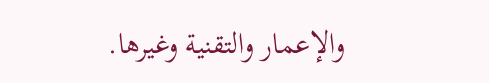والإعمار والتقنية وغيرها.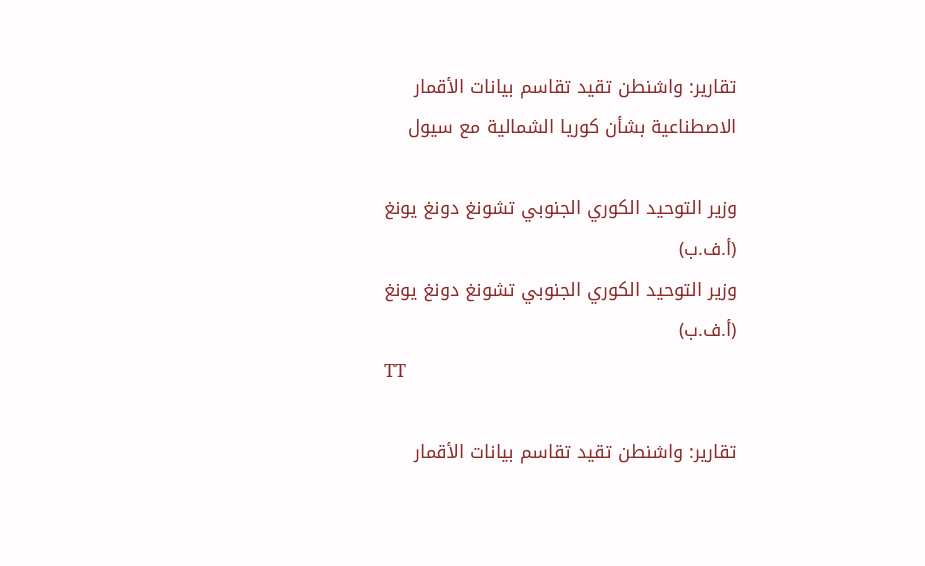تقارير: واشنطن تقيد تقاسم بيانات الأقمار الاصطناعية بشأن كوريا الشمالية مع سيول

وزير التوحيد الكوري الجنوبي تشونغ دونغ يونغ (أ.ف.ب)
وزير التوحيد الكوري الجنوبي تشونغ دونغ يونغ (أ.ف.ب)
TT

تقارير: واشنطن تقيد تقاسم بيانات الأقمار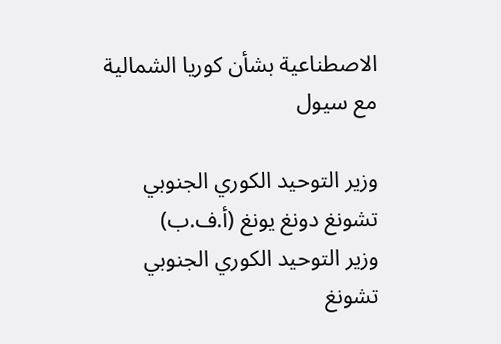الاصطناعية بشأن كوريا الشمالية مع سيول

وزير التوحيد الكوري الجنوبي تشونغ دونغ يونغ (أ.ف.ب)
وزير التوحيد الكوري الجنوبي تشونغ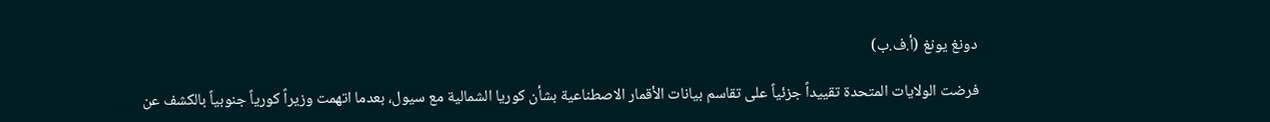دونغ يونغ (أ.ف.ب)

فرضت الولايات المتحدة تقييداً جزئياً على تقاسم بيانات الأقمار الاصطناعية بشأن كوريا الشمالية مع سيول، بعدما اتهمت وزيراً كورياً جنوبياً بالكشف عن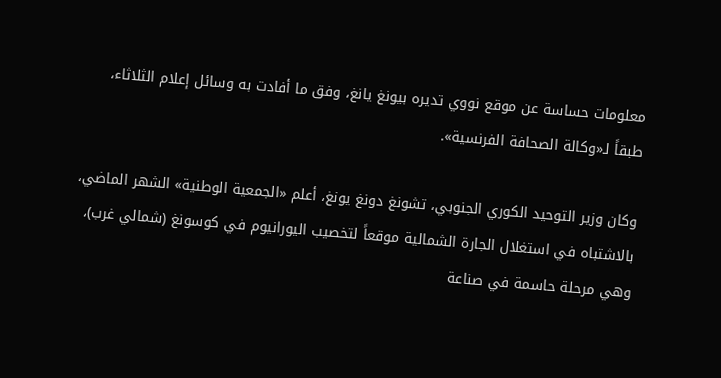معلومات حساسة عن موقع نووي تديره بيونغ يانغ، وفق ما أفادت به وسائل إعلام الثلاثاء، طبقاً لـ«وكالة الصحافة الفرنسية».

وكان وزير التوحيد الكوري الجنوبي، تشونغ دونغ يونغ، أعلم «الجمعية الوطنية» الشهر الماضي، بالاشتباه في استغلال الجارة الشمالية موقعاً لتخصيب اليورانيوم في كوسونغ (شمالي غرب)، وهي مرحلة حاسمة في صناعة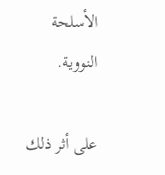الأسلحة النووية.

على أثر ذلك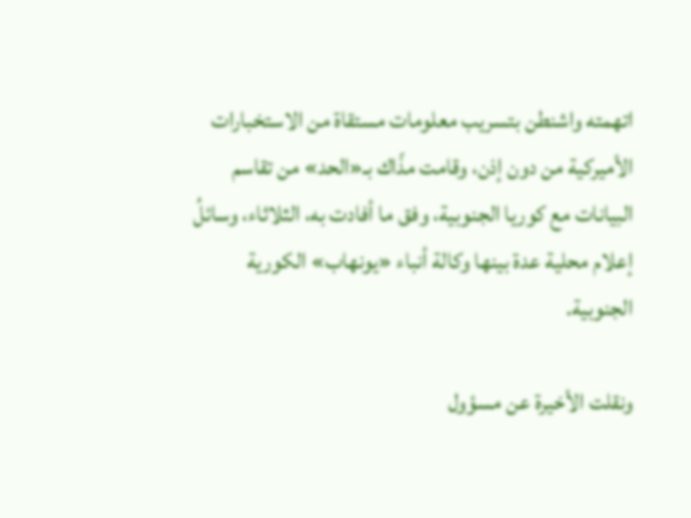اتهمته واشنطن بتسريب معلومات مستقاة من الاستخبارات الأميركية من دون إذن، وقامت مذّاك بـ«الحد» من تقاسم البيانات مع كوريا الجنوبية، وفق ما أفادت به، الثلاثاء، وسائلُ إعلام محلية عدة بينها وكالة أنباء «يونهاب» الكورية الجنوبية.

ونقلت الأخيرة عن مسؤول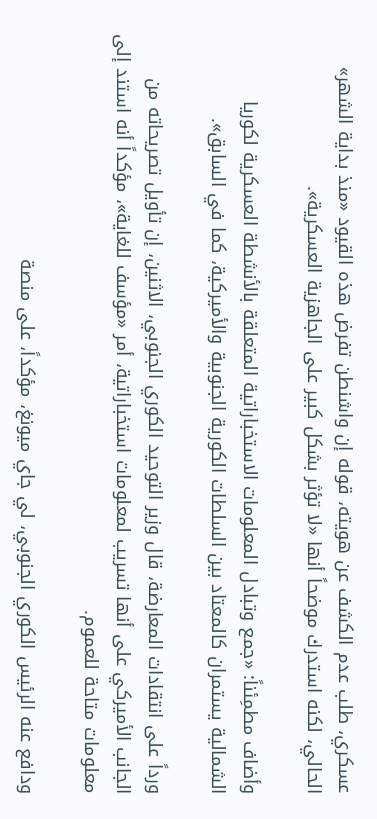عسكري، طلب عدم الكشف عن هويته، قوله إن واشنطن تفرض هذه القيود «منذ بداية الشهر» الحالي، لكنه استدرك موضحاً أنها «لا تؤثر بشكل كبير على الجاهزية العسكرية».

وأضاف مطمِئناً: «جمع وتبادل المعلومات الاستخباراتية المتعلقة بالأنشطة العسكرية لكوريا الشمالية يستمران كالمعتاد بين السلطات الكورية الجنوبية والأميركية، كما في السابق».

ورداً على انتقادات المعارضة، قال وزير التوحيد الكوري الجنوبي، الاثنين، إن تأويل تصريحاته من الجانب الأميركي على أنها تسريب لمعلومات استخباراتية، أمر «مؤسف للغاية»، مؤكداً أنه استند إلى معلومات متاحة للعموم.

ودافع عنه الرئيس الكوري الجنوبي، لي جاي ميونغ، مؤكداً، على منصة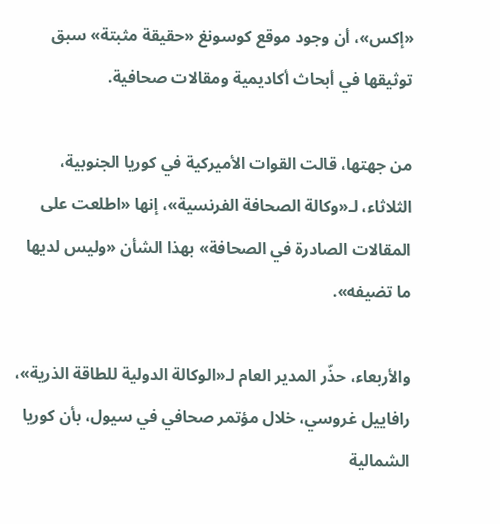«إكس»، أن وجود موقع كوسونغ «حقيقة مثبتة» سبق توثيقها في أبحاث أكاديمية ومقالات صحافية.

من جهتها، قالت القوات الأميركية في كوريا الجنوبية، الثلاثاء، لـ«وكالة الصحافة الفرنسية»، إنها «اطلعت على المقالات الصادرة في الصحافة» بهذا الشأن «وليس لديها ما تضيفه».

والأربعاء، حذّر المدير العام لـ«الوكالة الدولية للطاقة الذرية»، رافاييل غروسي، خلال مؤتمر صحافي في سيول، بأن كوريا الشمالية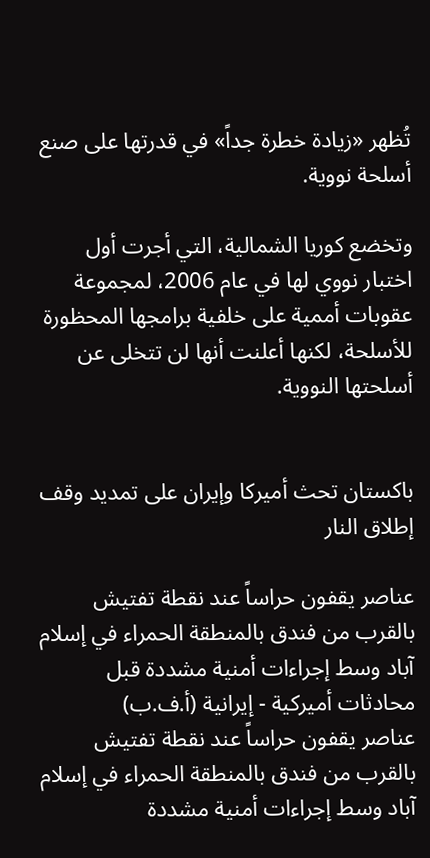تُظهر «زيادة خطرة جداً» في قدرتها على صنع أسلحة نووية.

وتخضع كوريا الشمالية، التي أجرت أول اختبار نووي لها في عام 2006، لمجموعة عقوبات أممية على خلفية برامجها المحظورة للأسلحة، لكنها أعلنت أنها لن تتخلى عن أسلحتها النووية.


باكستان تحث أميركا وإيران على تمديد وقف إطلاق النار

عناصر يقفون حراساً عند نقطة تفتيش بالقرب من فندق بالمنطقة الحمراء في إسلام آباد وسط إجراءات أمنية مشددة قبل محادثات أميركية - إيرانية (أ.ف.ب)
عناصر يقفون حراساً عند نقطة تفتيش بالقرب من فندق بالمنطقة الحمراء في إسلام آباد وسط إجراءات أمنية مشددة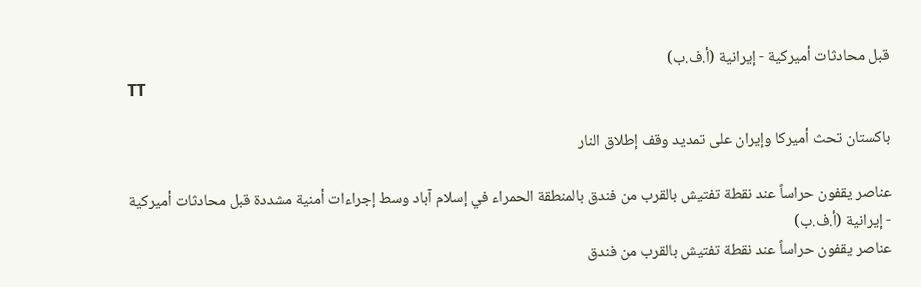قبل محادثات أميركية - إيرانية (أ.ف.ب)
TT

باكستان تحث أميركا وإيران على تمديد وقف إطلاق النار

عناصر يقفون حراساً عند نقطة تفتيش بالقرب من فندق بالمنطقة الحمراء في إسلام آباد وسط إجراءات أمنية مشددة قبل محادثات أميركية - إيرانية (أ.ف.ب)
عناصر يقفون حراساً عند نقطة تفتيش بالقرب من فندق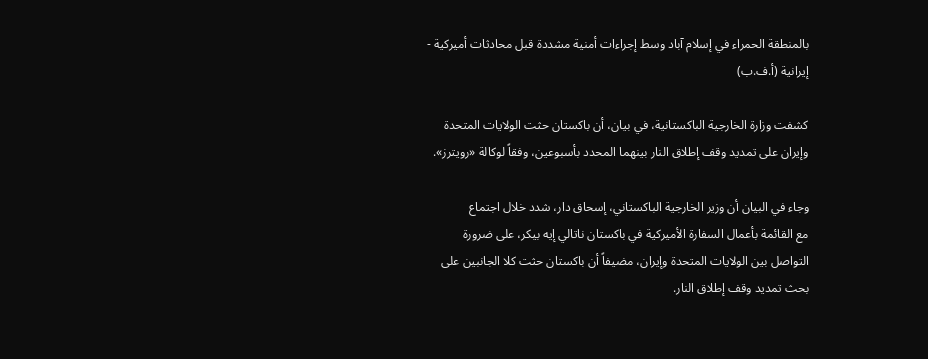بالمنطقة الحمراء في إسلام آباد وسط إجراءات أمنية مشددة قبل محادثات أميركية - إيرانية (أ.ف.ب)

كشفت وزارة الخارجية الباكستانية، في بيان، أن باكستان حثت الولايات المتحدة وإيران ‌على تمديد وقف ‌إطلاق النار ‌بينهما المحدد بأسبوعين، وفقاً لوكالة «رويترز».

وجاء في البيان أن وزير الخارجية الباكستاني، إسحاق دار، شدد خلال اجتماع مع ‌القائمة ‌بأعمال السفارة ‌الأميركية في ‌باكستان ناتالي إيه بيكر، على ضرورة التواصل بين ‌الولايات المتحدة وإيران، مضيفاً أن باكستان حثت كلا الجانبين على بحث تمديد وقف إطلاق النار.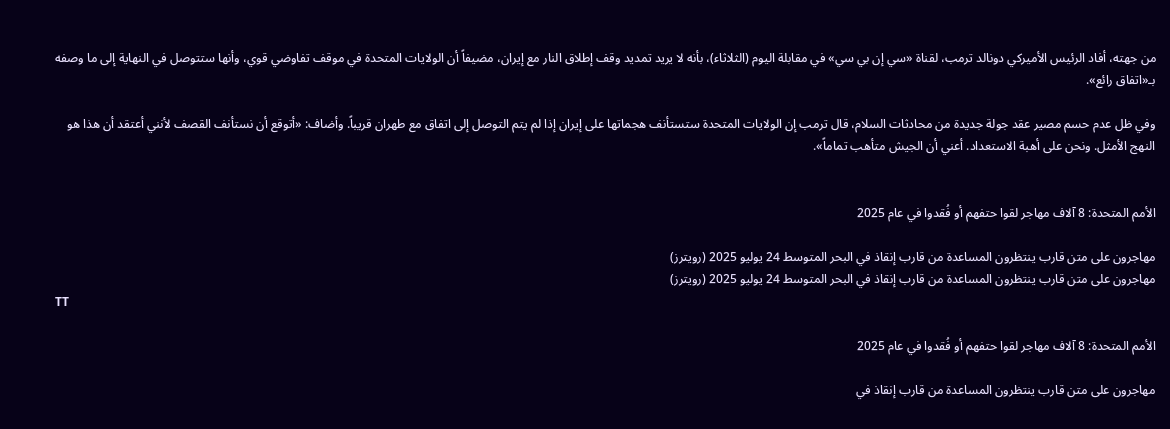من جهته، أفاد الرئيس الأميركي دونالد ترمب، لقناة «سي إن بي سي» في مقابلة اليوم (الثلاثاء)، بأنه لا يريد تمديد وقف إطلاق النار مع إيران، مضيفاً أن ‌الولايات المتحدة في ‌موقف تفاوضي ‌قوي، وأنها ستتوصل في النهاية إلى ما وصفه بـ«اتفاق رائع».

وفي ظل ‌عدم حسم مصير ‌عقد جولة جديدة من محادثات السلام، قال ترمب إن الولايات المتحدة ‌ستستأنف هجماتها على إيران إذا لم يتم التوصل إلى اتفاق مع طهران قريباً. وأضاف: «أتوقع أن نستأنف القصف لأنني أعتقد أن هذا هو النهج الأمثل. ونحن على أهبة الاستعداد. أعني أن الجيش متأهب تماماً».


الأمم المتحدة: 8 آلاف مهاجر لقوا حتفهم أو فُقدوا في عام 2025

مهاجرون على متن قارب ينتظرون المساعدة من قارب إنقاذ في البحر المتوسط 24 يوليو 2025 (رويترز)
مهاجرون على متن قارب ينتظرون المساعدة من قارب إنقاذ في البحر المتوسط 24 يوليو 2025 (رويترز)
TT

الأمم المتحدة: 8 آلاف مهاجر لقوا حتفهم أو فُقدوا في عام 2025

مهاجرون على متن قارب ينتظرون المساعدة من قارب إنقاذ في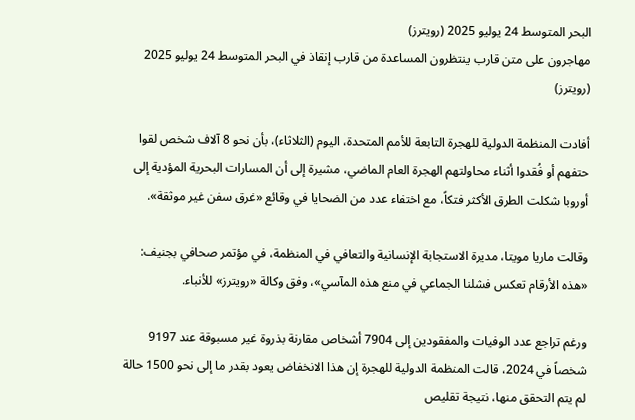البحر المتوسط 24 يوليو 2025 (رويترز)
مهاجرون على متن قارب ينتظرون المساعدة من قارب إنقاذ في البحر المتوسط 24 يوليو 2025 (رويترز)

أفادت المنظمة الدولية للهجرة التابعة للأمم المتحدة، اليوم (الثلاثاء)، بأن نحو 8 آلاف شخص لقوا حتفهم أو فُقدوا أثناء محاولتهم الهجرة العام الماضي، مشيرة إلى أن المسارات البحرية المؤدية إلى أوروبا شكلت الطرق الأكثر فتكاً، مع اختفاء عدد من الضحايا في وقائع «غرق سفن غير موثقة».

وقالت ماريا مويتا، مديرة الاستجابة الإنسانية والتعافي في المنظمة، في مؤتمر صحافي بجنيف: «هذه الأرقام تعكس فشلنا الجماعي في منع هذه المآسي»، وفق وكالة «رويترز» للأنباء.

ورغم تراجع عدد الوفيات والمفقودين إلى 7904 أشخاص مقارنة بذروة غير مسبوقة عند 9197 شخصاً في 2024، قالت المنظمة الدولية للهجرة إن هذا الانخفاض يعود بقدر ما إلى نحو 1500 حالة لم يتم التحقق منها، نتيجة تقليص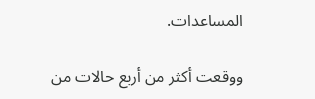المساعدات.

ووقعت أكثر من أربع حالات من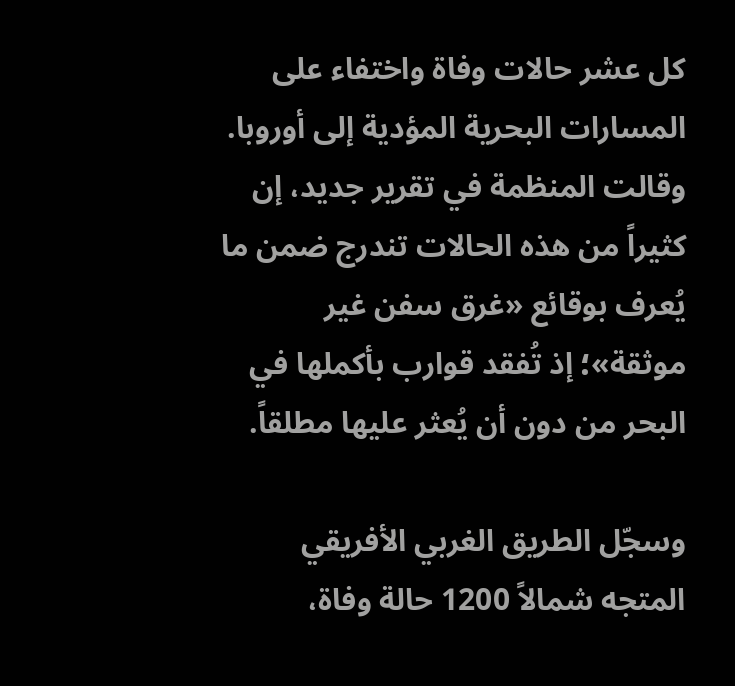كل عشر حالات وفاة واختفاء على المسارات البحرية المؤدية إلى أوروبا. وقالت المنظمة في تقرير جديد، إن كثيراً من هذه الحالات تندرج ضمن ما يُعرف بوقائع «غرق سفن غير موثقة»؛ إذ تُفقد قوارب بأكملها في البحر من دون أن يُعثر عليها مطلقاً.

وسجّل الطريق الغربي الأفريقي المتجه شمالاً 1200 حالة وفاة،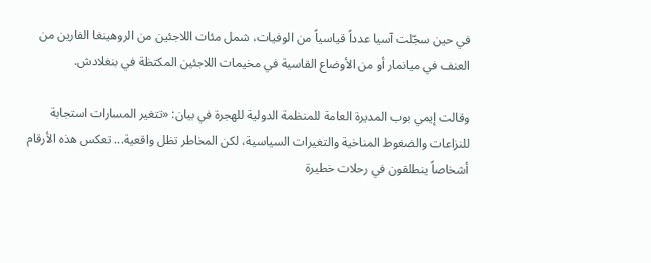في حين سجّلت آسيا عدداً قياسياً من الوفيات، شمل مئات اللاجئين من الروهينغا الفارين من العنف في ميانمار أو من الأوضاع القاسية في مخيمات اللاجئين المكتظة في بنغلادش.

وقالت إيمي بوب المديرة العامة للمنظمة الدولية للهجرة في بيان: «تتغير المسارات استجابة للنزاعات والضغوط المناخية والتغيرات السياسية، لكن المخاطر تظل واقعية... تعكس هذه الأرقام أشخاصاً ينطلقون في رحلات خطيرة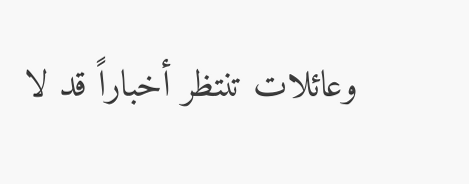وعائلات تنتظر أخباراً قد لا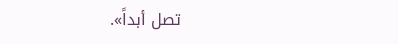تصل أبداً».